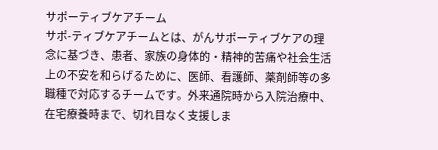サポーティブケアチーム
サポ-ティブケアチームとは、がんサポーティブケアの理念に基づき、患者、家族の身体的・精神的苦痛や社会生活上の不安を和らげるために、医師、看護師、薬剤師等の多職種で対応するチームです。外来通院時から入院治療中、在宅療養時まで、切れ目なく支援しま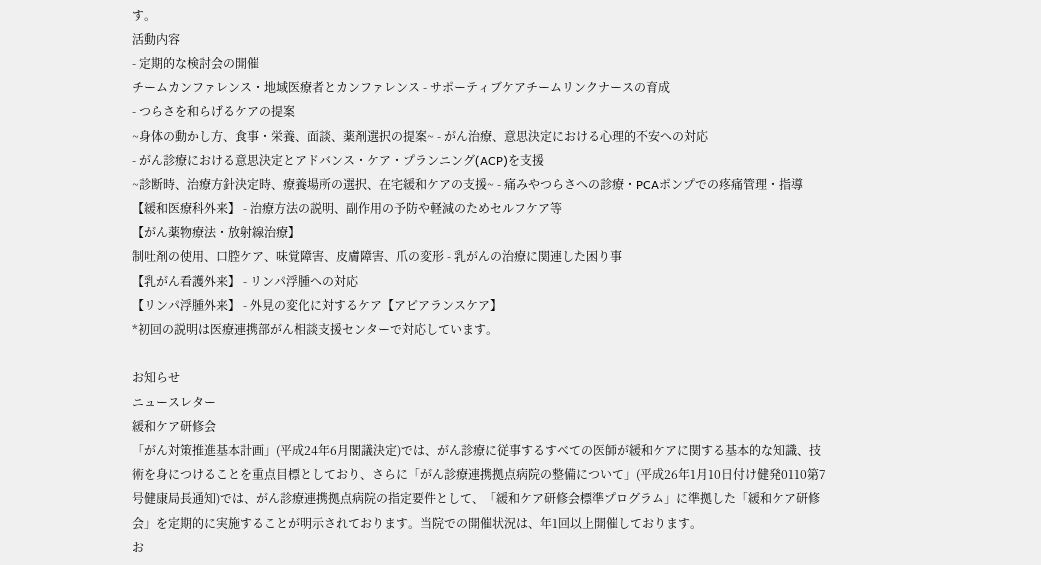す。
活動内容
- 定期的な検討会の開催
チームカンファレンス・地域医療者とカンファレンス - サポーティブケアチームリンクナースの育成
- つらさを和らげるケアの提案
~身体の動かし方、食事・栄養、面談、薬剤選択の提案~ - がん治療、意思決定における心理的不安への対応
- がん診療における意思決定とアドバンス・ケア・プランニング(ACP)を支援
~診断時、治療方針決定時、療養場所の選択、在宅緩和ケアの支援~ - 痛みやつらさへの診療・PCAポンプでの疼痛管理・指導
【緩和医療科外来】 - 治療方法の説明、副作用の予防や軽減のためセルフケア等
【がん薬物療法・放射線治療】
制吐剤の使用、口腔ケア、味覚障害、皮膚障害、爪の変形 - 乳がんの治療に関連した困り事
【乳がん看護外来】 - リンパ浮腫への対応
【リンパ浮腫外来】 - 外見の変化に対するケア【アピアランスケア】
*初回の説明は医療連携部がん相談支援センターで対応しています。

お知らせ
ニュースレター
緩和ケア研修会
「がん対策推進基本計画」(平成24年6月閣議決定)では、がん診療に従事するすべての医師が緩和ケアに関する基本的な知識、技術を身につけることを重点目標としており、さらに「がん診療連携拠点病院の整備について」(平成26年1月10日付け健発0110第7号健康局長通知)では、がん診療連携拠点病院の指定要件として、「緩和ケア研修会標準プログラム」に準拠した「緩和ケア研修会」を定期的に実施することが明示されております。当院での開催状況は、年1回以上開催しております。
お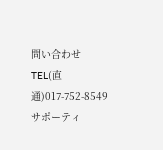問い合わせ
TEL(直通)017-752-8549
サポーティ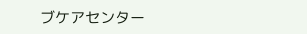ブケアセンター